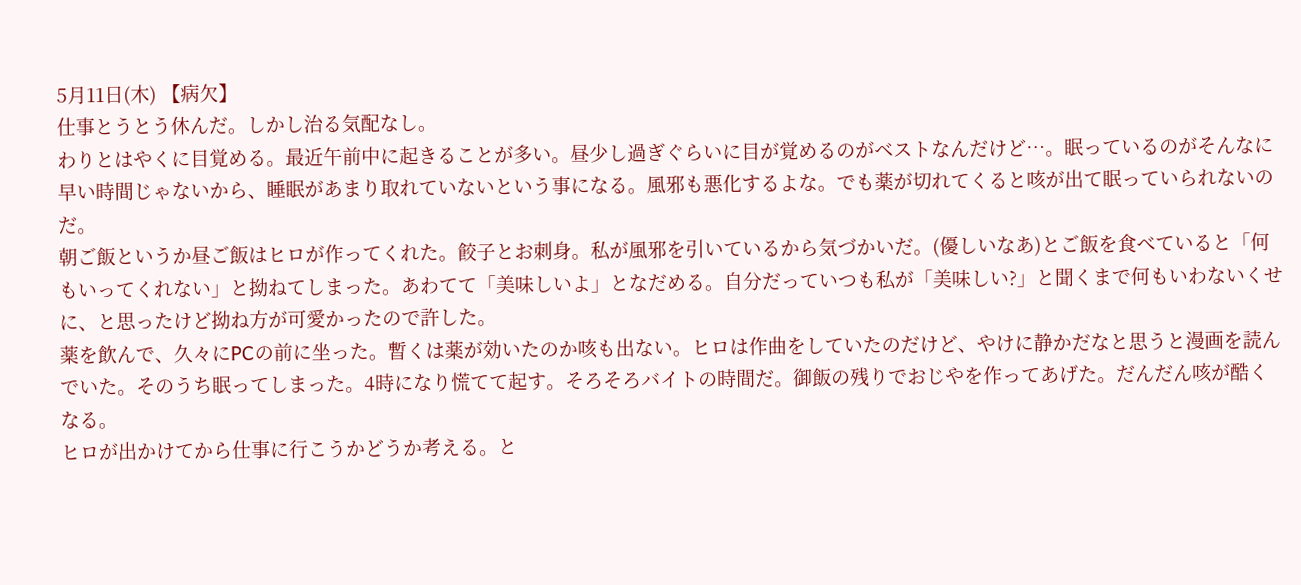5月11日(木) 【病欠】
仕事とうとう休んだ。しかし治る気配なし。
わりとはやくに目覚める。最近午前中に起きることが多い。昼少し過ぎぐらいに目が覚めるのがベストなんだけど…。眠っているのがそんなに早い時間じゃないから、睡眠があまり取れていないという事になる。風邪も悪化するよな。でも薬が切れてくると咳が出て眠っていられないのだ。
朝ご飯というか昼ご飯はヒロが作ってくれた。餃子とお刺身。私が風邪を引いているから気づかいだ。(優しいなあ)とご飯を食べていると「何もいってくれない」と拗ねてしまった。あわてて「美味しいよ」となだめる。自分だっていつも私が「美味しい?」と聞くまで何もいわないくせに、と思ったけど拗ね方が可愛かったので許した。
薬を飲んで、久々にPCの前に坐った。暫くは薬が効いたのか咳も出ない。ヒロは作曲をしていたのだけど、やけに静かだなと思うと漫画を読んでいた。そのうち眠ってしまった。4時になり慌てて起す。そろそろバイトの時間だ。御飯の残りでおじやを作ってあげた。だんだん咳が酷くなる。
ヒロが出かけてから仕事に行こうかどうか考える。と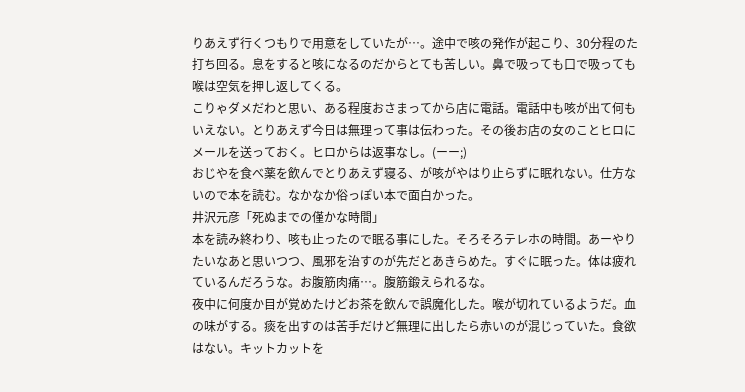りあえず行くつもりで用意をしていたが…。途中で咳の発作が起こり、30分程のた打ち回る。息をすると咳になるのだからとても苦しい。鼻で吸っても口で吸っても喉は空気を押し返してくる。
こりゃダメだわと思い、ある程度おさまってから店に電話。電話中も咳が出て何もいえない。とりあえず今日は無理って事は伝わった。その後お店の女のことヒロにメールを送っておく。ヒロからは返事なし。(ーー;)
おじやを食べ薬を飲んでとりあえず寝る、が咳がやはり止らずに眠れない。仕方ないので本を読む。なかなか俗っぽい本で面白かった。
井沢元彦「死ぬまでの僅かな時間」
本を読み終わり、咳も止ったので眠る事にした。そろそろテレホの時間。あーやりたいなあと思いつつ、風邪を治すのが先だとあきらめた。すぐに眠った。体は疲れているんだろうな。お腹筋肉痛…。腹筋鍛えられるな。
夜中に何度か目が覚めたけどお茶を飲んで誤魔化した。喉が切れているようだ。血の味がする。痰を出すのは苦手だけど無理に出したら赤いのが混じっていた。食欲はない。キットカットを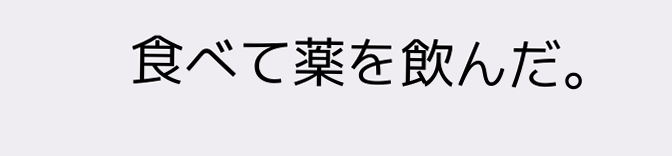食べて薬を飲んだ。